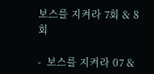보스를 지켜라 7회 & 8회

-  보스를 지켜라 07 &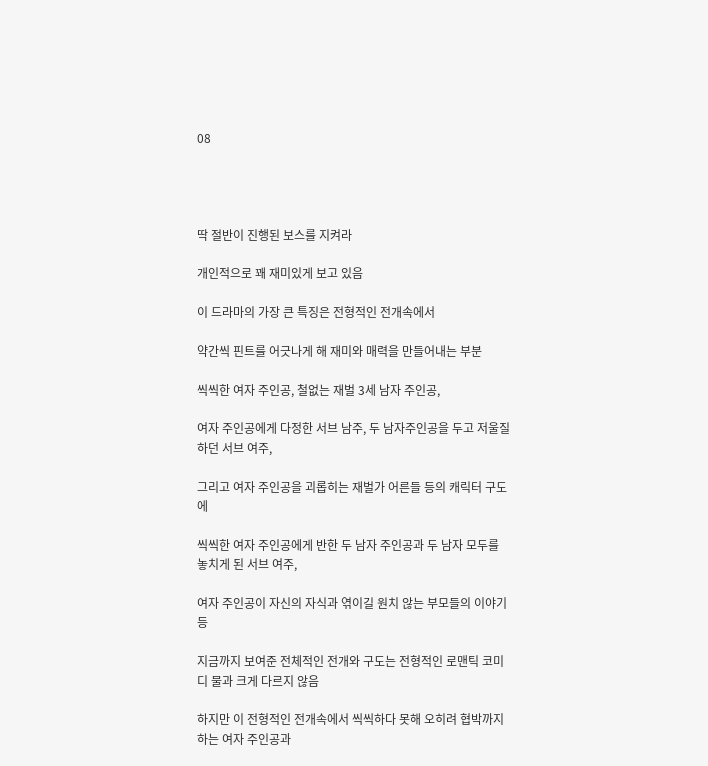08




딱 절반이 진행된 보스를 지켜라

개인적으로 꽤 재미있게 보고 있음

이 드라마의 가장 큰 특징은 전형적인 전개속에서

약간씩 핀트를 어긋나게 해 재미와 매력을 만들어내는 부분

씩씩한 여자 주인공, 철없는 재벌 3세 남자 주인공,

여자 주인공에게 다정한 서브 남주, 두 남자주인공을 두고 저울질 하던 서브 여주,

그리고 여자 주인공을 괴롭히는 재벌가 어른들 등의 캐릭터 구도에

씩씩한 여자 주인공에게 반한 두 남자 주인공과 두 남자 모두를 놓치게 된 서브 여주,

여자 주인공이 자신의 자식과 엮이길 원치 않는 부모들의 이야기 등

지금까지 보여준 전체적인 전개와 구도는 전형적인 로맨틱 코미디 물과 크게 다르지 않음

하지만 이 전형적인 전개속에서 씩씩하다 못해 오히려 협박까지 하는 여자 주인공과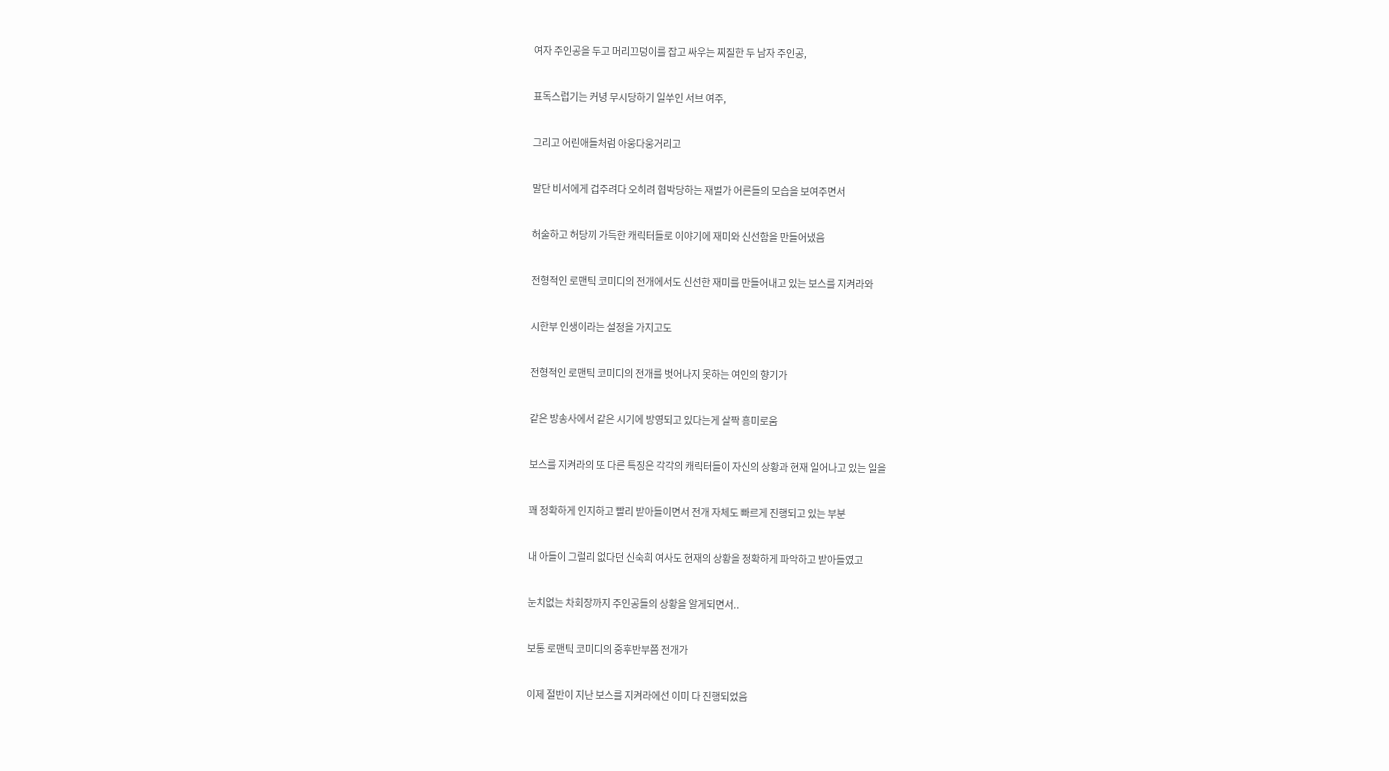여자 주인공을 두고 머리끄덩이를 잡고 싸우는 찌질한 두 남자 주인공,

표독스럽기는 커녕 무시당하기 일쑤인 서브 여주,

그리고 어린애들처럼 아웅다웅거리고

말단 비서에게 겁주려다 오히려 협박당하는 재벌가 어른들의 모습을 보여주면서

허술하고 허당끼 가득한 캐릭터들로 이야기에 재미와 신선함을 만들어냈음

전형적인 로맨틱 코미디의 전개에서도 신선한 재미를 만들어내고 있는 보스를 지켜라와

시한부 인생이라는 설정을 가지고도

전형적인 로맨틱 코미디의 전개를 벗어나지 못하는 여인의 향기가

같은 방송사에서 같은 시기에 방영되고 있다는게 살짝 흥미로움

보스를 지켜라의 또 다른 특징은 각각의 캐릭터들이 자신의 상황과 현재 일어나고 있는 일을

꽤 정확하게 인지하고 빨리 받아들이면서 전개 자체도 빠르게 진행되고 있는 부분

내 아들이 그럴리 없다던 신숙희 여사도 현재의 상황을 정확하게 파악하고 받아들였고

눈치없는 차회장까지 주인공들의 상황을 알게되면서..

보통 로맨틱 코미디의 중후반부쯤 전개가

이제 절반이 지난 보스를 지켜라에선 이미 다 진행되었음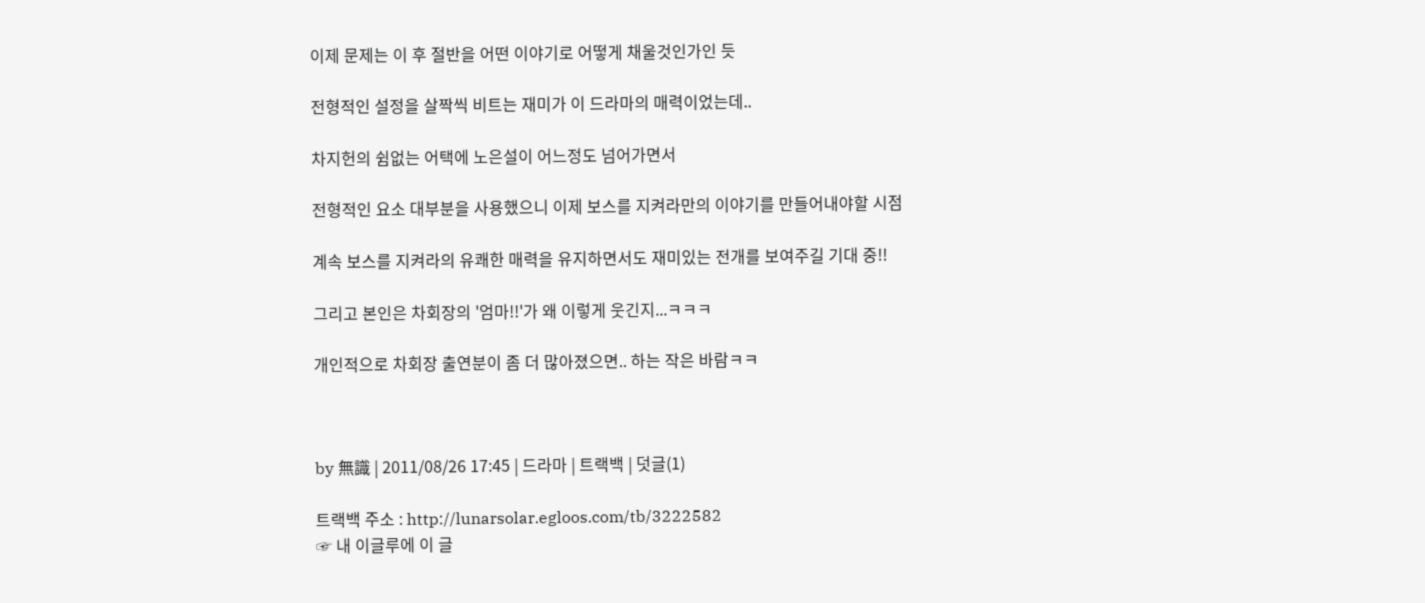이제 문제는 이 후 절반을 어떤 이야기로 어떻게 채울것인가인 듯

전형적인 설정을 살짝씩 비트는 재미가 이 드라마의 매력이었는데..

차지헌의 쉼없는 어택에 노은설이 어느정도 넘어가면서

전형적인 요소 대부분을 사용했으니 이제 보스를 지켜라만의 이야기를 만들어내야할 시점

계속 보스를 지켜라의 유쾌한 매력을 유지하면서도 재미있는 전개를 보여주길 기대 중!!

그리고 본인은 차회장의 '엄마!!'가 왜 이렇게 웃긴지...ㅋㅋㅋ

개인적으로 차회장 출연분이 좀 더 많아졌으면.. 하는 작은 바람ㅋㅋ



by 無識 | 2011/08/26 17:45 | 드라마 | 트랙백 | 덧글(1)

트랙백 주소 : http://lunarsolar.egloos.com/tb/3222582
☞ 내 이글루에 이 글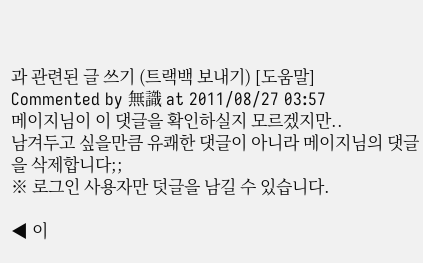과 관련된 글 쓰기 (트랙백 보내기) [도움말]
Commented by 無識 at 2011/08/27 03:57
메이지님이 이 댓글을 확인하실지 모르겠지만..
남겨두고 싶을만큼 유쾌한 댓글이 아니라 메이지님의 댓글을 삭제합니다;;
※ 로그인 사용자만 덧글을 남길 수 있습니다.

◀ 이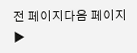전 페이지다음 페이지 ▶